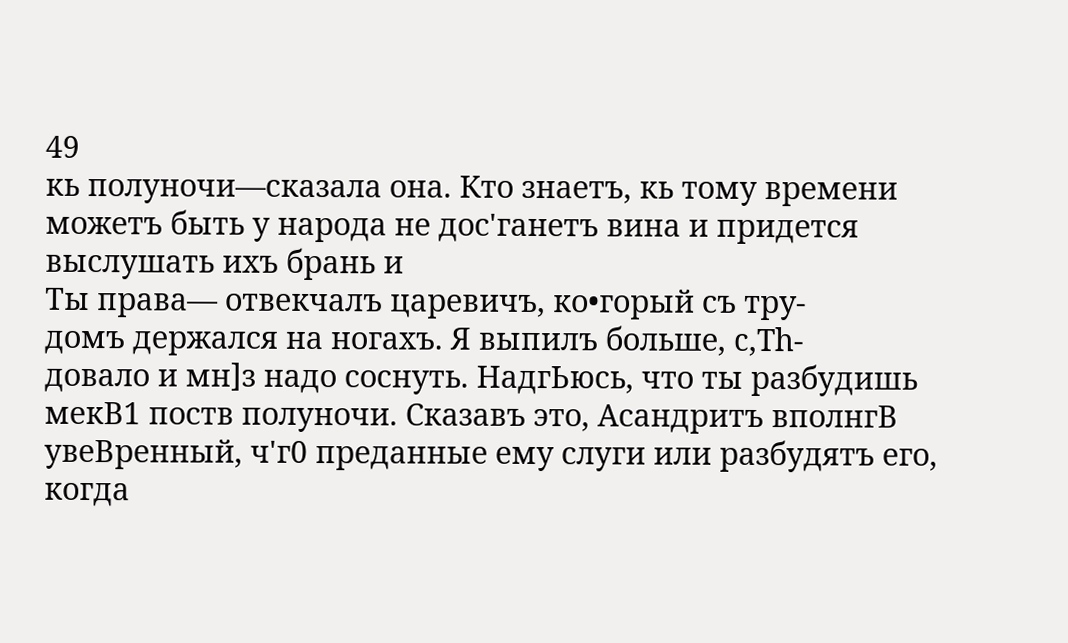49
кь полуночи—сказала она. Кто знаетъ, кь тому времени
можетъ быть у народа не дос'ганетъ вина и придется
выслушать ихъ брань и
Ты права— отвекчалъ царевичъ, ко•горый съ тру-
домъ держался на ногахъ. Я выпилъ больше, c,Th-
довало и мн]з надо соснуть. НадгЬюсь, что ты разбудишь
мекВ1 поств полуночи. Сказавъ это, Асандритъ вполнгВ
увеВренный, ч'г0 преданные ему слуги или разбудятъ его,
когда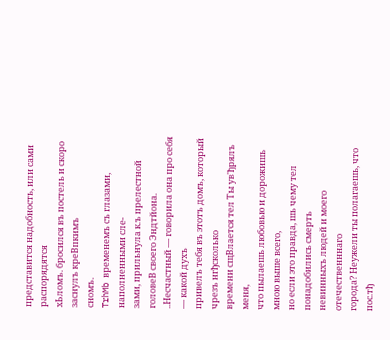представится надобность, или сами распорядятся
хЬломъ. бросился въ постель и скоро заснулъ креВпкимъ
сномъ.
TrhMb временемъ съ глазами, наполненными сле-
зами, прильнула к.ъ прелестной головеВ своего Эндтйона.
..Несчастный — говорила она про себя — какой духъ
привелъ тебя въ этотъ домъ, который чрезъ нгђсколько
времени сщВлается тел Ты ув'ђрялъ меня,
что пылаешь любовью и дорожишь мною выше всего,
но если это правда, шь чему тел понадобились смерть
невинныхъ людей и моего отечественннаго
города? Неужели ты полагаешь, что пос.тђ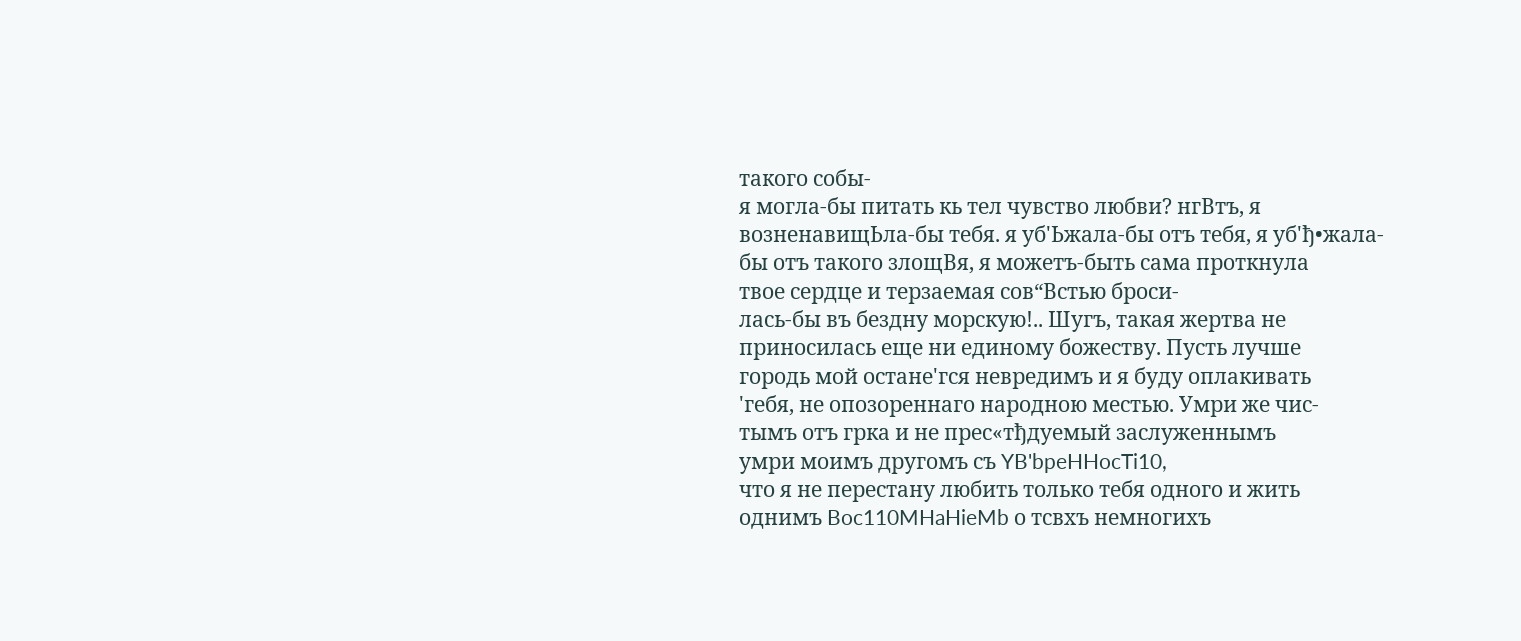такого собы-
я могла-бы питать кь тел чувство любви? нгВтъ, я
возненавищЬла-бы тебя. я уб'Ьжала-бы отъ тебя, я уб'ђ•жала-
бы отъ такого злощВя, я можетъ-быть сама проткнула
твое сердце и терзаемая сов“Встью броси-
лась-бы въ бездну морскую!.. Шугъ, такая жертва не
приносилась еще ни единому божеству. Пусть лучше
городь мой остане'гся невредимъ и я буду оплакивать
'гебя, не опозореннаго народною местью. Умри же чис-
тымъ отъ грка и не прес«тђдуемый заслуженнымъ
умри моимъ другомъ съ YB'bpeHHocTi10,
что я не перестану любить только тебя одного и жить
однимъ Boc110MHaHieMb о тсвхъ немногихъ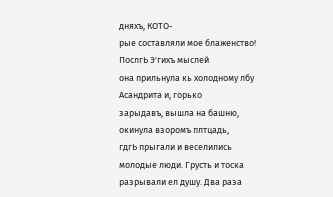дняхъ, КОТО-
рые составляли мое блаженство! ПослгЬ Э'гихъ мыслей
она прильнула кь холодному лбу Асандрита и, горько
зарыдавъ, вышла на башню, окинула взоромъ плтцадь,
гдгЬ прыгали и веселились молодые люди. Грусть и тоска
разрывали ел душу. Два раза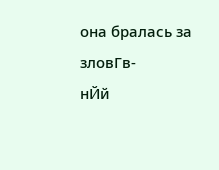она бралась за зловГв-
нЙй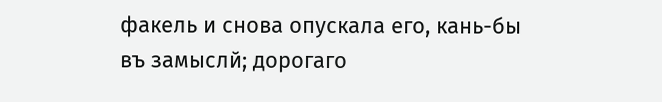факель и снова опускала его, кань-бы
въ замыслй; дорогаго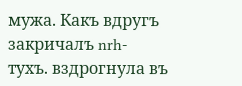мужа. Какъ вдругъ закричалъ nrh-
тухъ. вздрогнула въ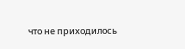что не приходилось